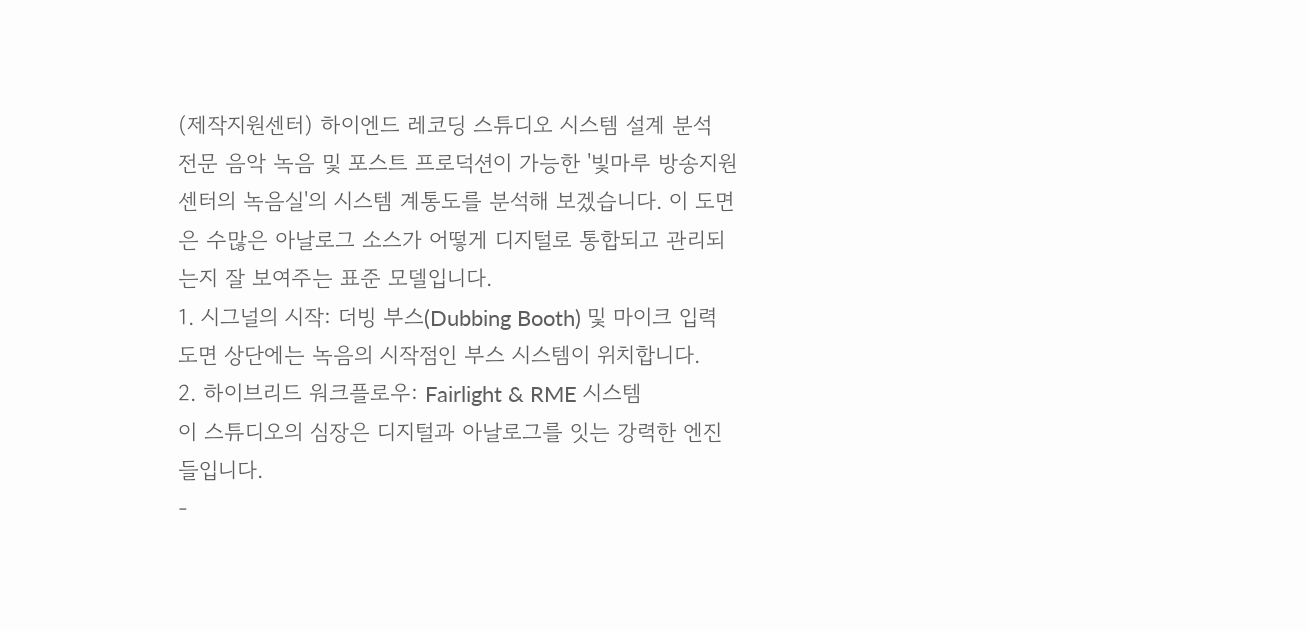(제작지원센터) 하이엔드 레코딩 스튜디오 시스템 설계 분석
전문 음악 녹음 및 포스트 프로덕션이 가능한 '빛마루 방송지원센터의 녹음실'의 시스템 계통도를 분석해 보겠습니다. 이 도면은 수많은 아날로그 소스가 어떻게 디지털로 통합되고 관리되는지 잘 보여주는 표준 모델입니다.
1. 시그널의 시작: 더빙 부스(Dubbing Booth) 및 마이크 입력
도면 상단에는 녹음의 시작점인 부스 시스템이 위치합니다.
2. 하이브리드 워크플로우: Fairlight & RME 시스템
이 스튜디오의 심장은 디지털과 아날로그를 잇는 강력한 엔진들입니다.
-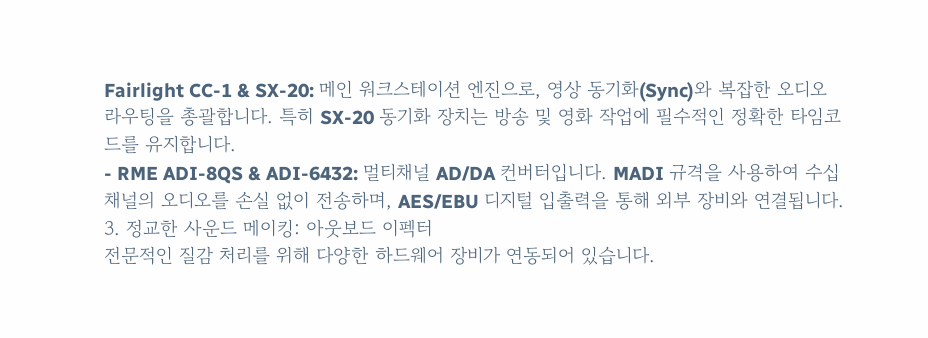Fairlight CC-1 & SX-20: 메인 워크스테이션 엔진으로, 영상 동기화(Sync)와 복잡한 오디오 라우팅을 총괄합니다. 특히 SX-20 동기화 장치는 방송 및 영화 작업에 필수적인 정확한 타임코드를 유지합니다.
- RME ADI-8QS & ADI-6432: 멀티채널 AD/DA 컨버터입니다. MADI 규격을 사용하여 수십 채널의 오디오를 손실 없이 전송하며, AES/EBU 디지털 입출력을 통해 외부 장비와 연결됩니다.
3. 정교한 사운드 메이킹: 아웃보드 이펙터
전문적인 질감 처리를 위해 다양한 하드웨어 장비가 연동되어 있습니다.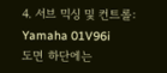4. 서브 믹싱 및 컨트롤: Yamaha 01V96i
도면 하단에는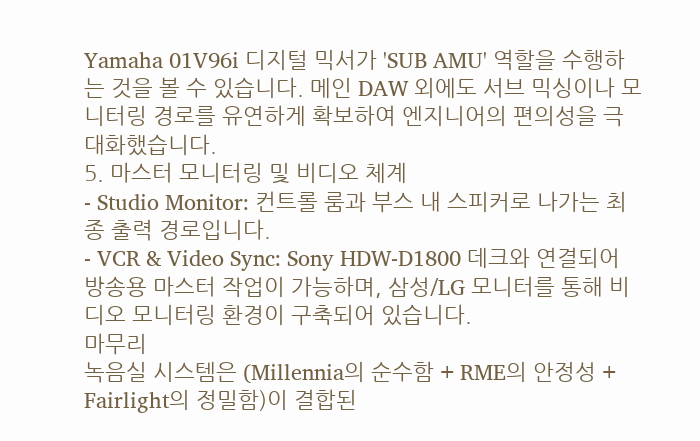Yamaha 01V96i 디지털 믹서가 'SUB AMU' 역할을 수행하는 것을 볼 수 있습니다. 메인 DAW 외에도 서브 믹싱이나 모니터링 경로를 유연하게 확보하여 엔지니어의 편의성을 극대화했습니다.
5. 마스터 모니터링 및 비디오 체계
- Studio Monitor: 컨트롤 룸과 부스 내 스피커로 나가는 최종 출력 경로입니다.
- VCR & Video Sync: Sony HDW-D1800 데크와 연결되어 방송용 마스터 작업이 가능하며, 삼성/LG 모니터를 통해 비디오 모니터링 환경이 구축되어 있습니다.
마무리
녹음실 시스템은 (Millennia의 순수함 + RME의 안정성 + Fairlight의 정밀함)이 결합된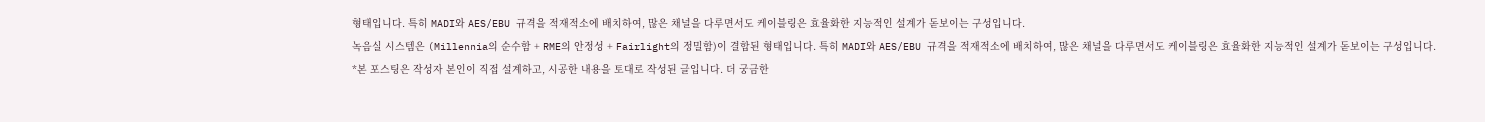형태입니다. 특히 MADI와 AES/EBU 규격을 적재적소에 배치하여, 많은 채널을 다루면서도 케이블링은 효율화한 지능적인 설계가 돋보이는 구성입니다.
녹음실 시스템은 (Millennia의 순수함 + RME의 안정성 + Fairlight의 정밀함)이 결합된 형태입니다. 특히 MADI와 AES/EBU 규격을 적재적소에 배치하여, 많은 채널을 다루면서도 케이블링은 효율화한 지능적인 설계가 돋보이는 구성입니다.
*본 포스팅은 작성자 본인이 직접 설계하고, 시공한 내용을 토대로 작성된 글입니다. 더 궁금한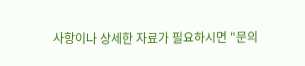사항이나 상세한 자료가 필요하시면 "문의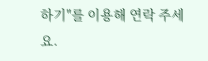하기"를 이용해 연락 주세요.